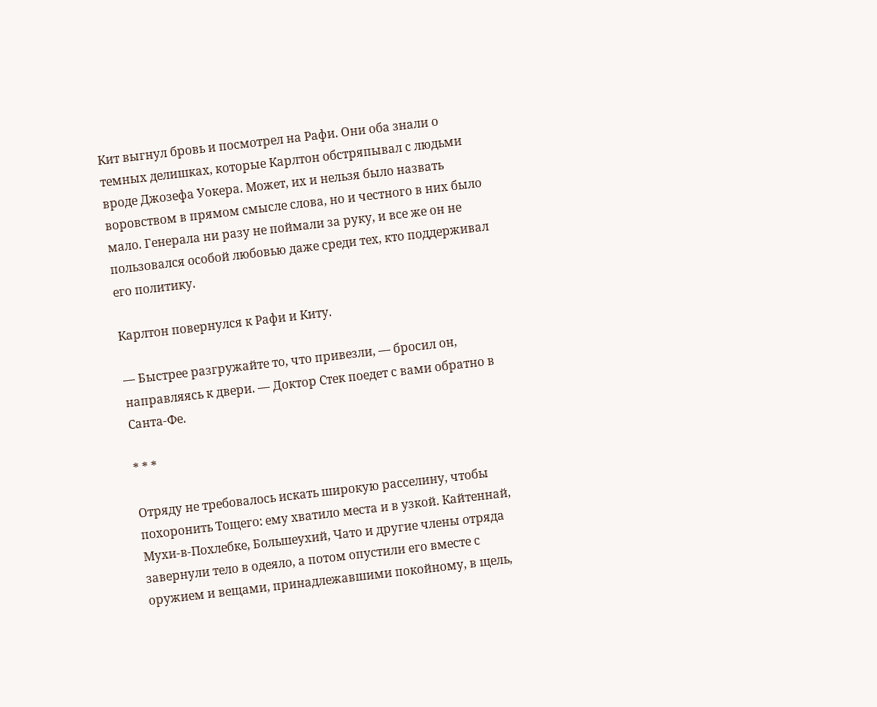Кит выгнул бровь и посмотрел на Рафи. Они оба знали о темных делишках, которые Карлтон обстряпывал с людьми вроде Джозефа Уокера. Может, их и нельзя было назвать воровством в прямом смысле слова, но и честного в них было мало. Генерала ни разу не поймали за руку, и все же он не пользовался особой любовью даже среди тех, кто поддерживал его политику.

Карлтон повернулся к Рафи и Киту.

— Быстрее разгружайте то, что привезли, — бросил он, направляясь к двери. — Доктор Стек поедет с вами обратно в Санта-Фе.

* * *

Отряду не требовалось искать широкую расселину, чтобы похоронить Тощего: ему хватило места и в узкой. Кайтеннай, Мухи-в-Похлебке, Большеухий, Чато и другие члены отряда завернули тело в одеяло, а потом опустили его вместе с оружием и вещами, принадлежавшими покойному, в щель,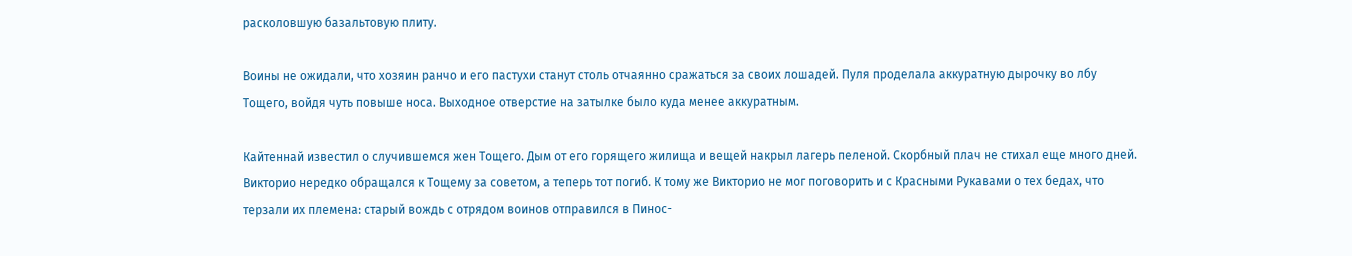расколовшую базальтовую плиту.

Воины не ожидали, что хозяин ранчо и его пастухи станут столь отчаянно сражаться за своих лошадей. Пуля проделала аккуратную дырочку во лбу Тощего, войдя чуть повыше носа. Выходное отверстие на затылке было куда менее аккуратным.

Кайтеннай известил о случившемся жен Тощего. Дым от его горящего жилища и вещей накрыл лагерь пеленой. Скорбный плач не стихал еще много дней. Викторио нередко обращался к Тощему за советом, а теперь тот погиб. К тому же Викторио не мог поговорить и с Красными Рукавами о тех бедах, что терзали их племена: старый вождь с отрядом воинов отправился в Пинос-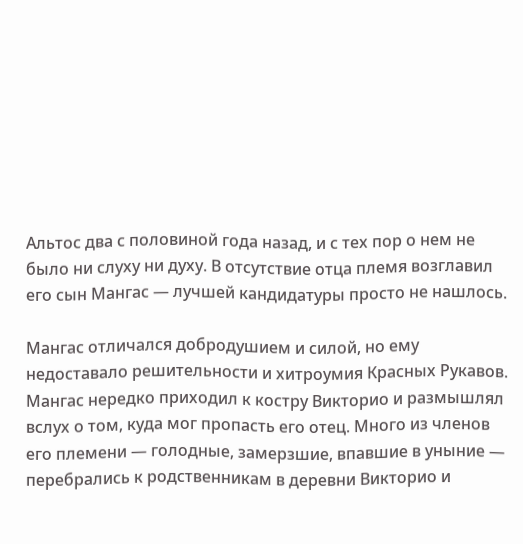Альтос два с половиной года назад, и с тех пор о нем не было ни слуху ни духу. В отсутствие отца племя возглавил его сын Мангас — лучшей кандидатуры просто не нашлось.

Мангас отличался добродушием и силой, но ему недоставало решительности и хитроумия Красных Рукавов. Мангас нередко приходил к костру Викторио и размышлял вслух о том, куда мог пропасть его отец. Много из членов его племени — голодные, замерзшие, впавшие в уныние — перебрались к родственникам в деревни Викторио и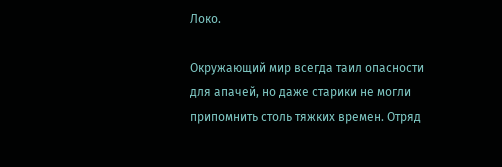Локо.

Окружающий мир всегда таил опасности для апачей, но даже старики не могли припомнить столь тяжких времен. Отряд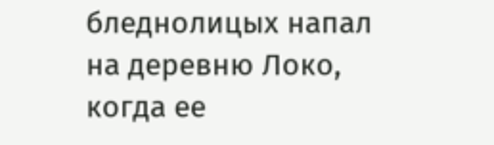бледнолицых напал на деревню Локо, когда ее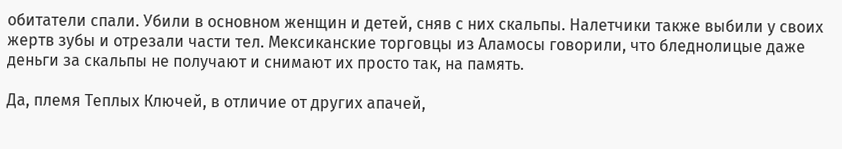обитатели спали. Убили в основном женщин и детей, сняв с них скальпы. Налетчики также выбили у своих жертв зубы и отрезали части тел. Мексиканские торговцы из Аламосы говорили, что бледнолицые даже деньги за скальпы не получают и снимают их просто так, на память.

Да, племя Теплых Ключей, в отличие от других апачей,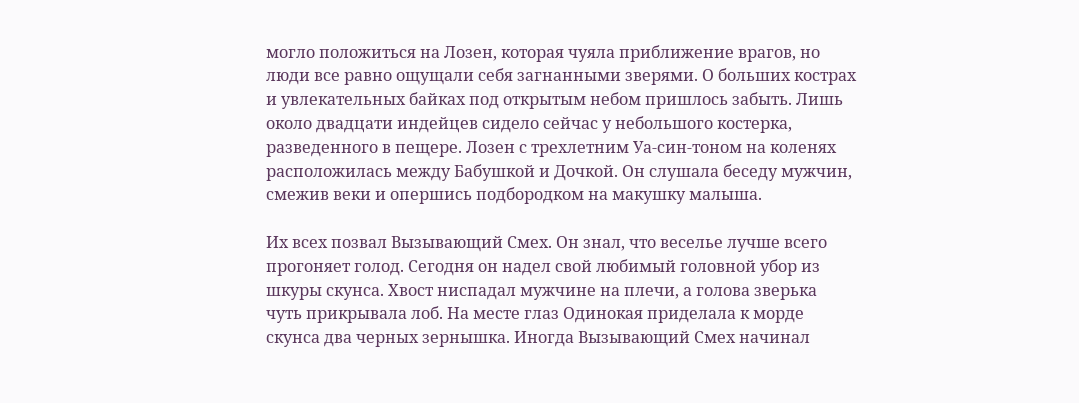могло положиться на Лозен, которая чуяла приближение врагов, но люди все равно ощущали себя загнанными зверями. О больших кострах и увлекательных байках под открытым небом пришлось забыть. Лишь около двадцати индейцев сидело сейчас у небольшого костерка, разведенного в пещере. Лозен с трехлетним Уа-син-тоном на коленях расположилась между Бабушкой и Дочкой. Он слушала беседу мужчин, смежив веки и опершись подбородком на макушку малыша.

Их всех позвал Вызывающий Смех. Он знал, что веселье лучше всего прогоняет голод. Сегодня он надел свой любимый головной убор из шкуры скунса. Хвост ниспадал мужчине на плечи, а голова зверька чуть прикрывала лоб. На месте глаз Одинокая приделала к морде скунса два черных зернышка. Иногда Вызывающий Смех начинал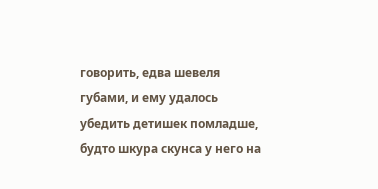говорить, едва шевеля губами, и ему удалось убедить детишек помладше, будто шкура скунса у него на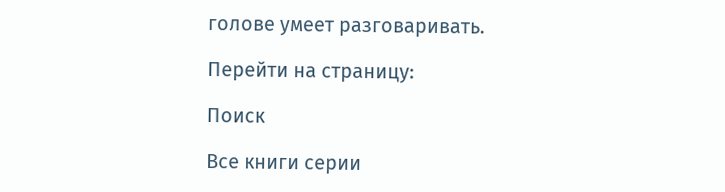голове умеет разговаривать.

Перейти на страницу:

Поиск

Все книги серии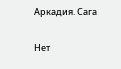Аркадия. Сага

Нет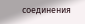соединения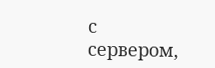с сервером,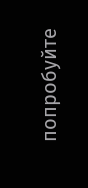попробуйте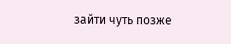зайти чуть позже